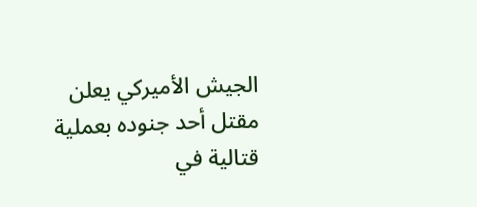الجيش الأميركي يعلن مقتل أحد جنوده بعملية قتالية في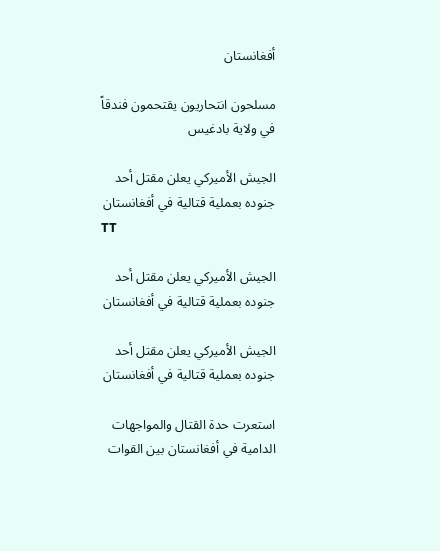أفغانستان

مسلحون انتحاريون يقتحمون فندقاً في ولاية بادغيس

الجيش الأميركي يعلن مقتل أحد جنوده بعملية قتالية في أفغانستان
TT

الجيش الأميركي يعلن مقتل أحد جنوده بعملية قتالية في أفغانستان

الجيش الأميركي يعلن مقتل أحد جنوده بعملية قتالية في أفغانستان

استعرت حدة القتال والمواجهات الدامية في أفغانستان بين القوات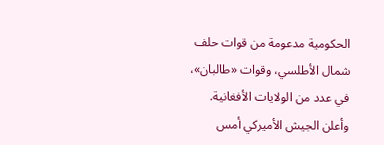الحكومية مدعومة من قوات حلف شمال الأطلسي، وقوات «طالبان»، في عدد من الولايات الأفغانية. وأعلن الجيش الأميركي أمس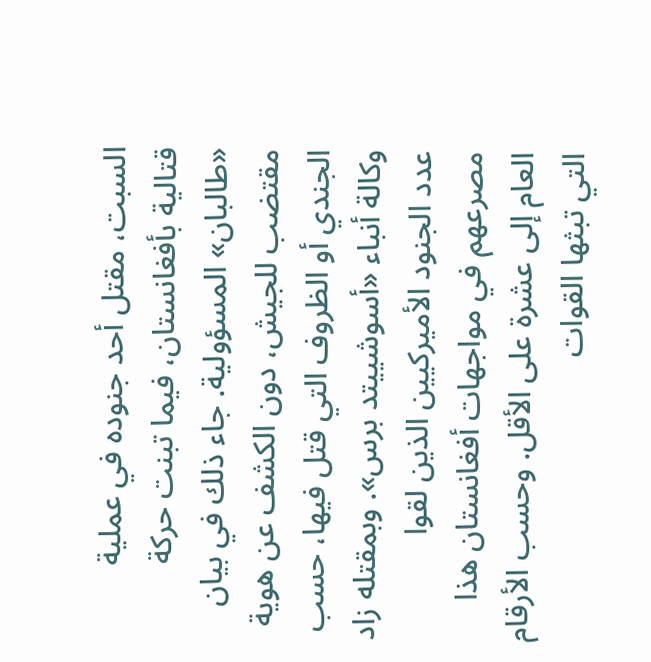السبت، مقتل أحد جنوده في عملية قتالية بأفغانستان، فيما تبنت حركة «طالبان» المسؤولية. جاء ذلك في بيان مقتضب للجيش، دون الكشف عن هوية الجندي أو الظروف التي قتل فيها، حسب وكالة أنباء «أسوشييتد برس». وبمقتله زاد عدد الجنود الأميركيين الذين لقوا مصرعهم في مواجهات أفغانستان هذا العام إلى عشرة على الأقل. وحسب الأرقام التي تبثها القوات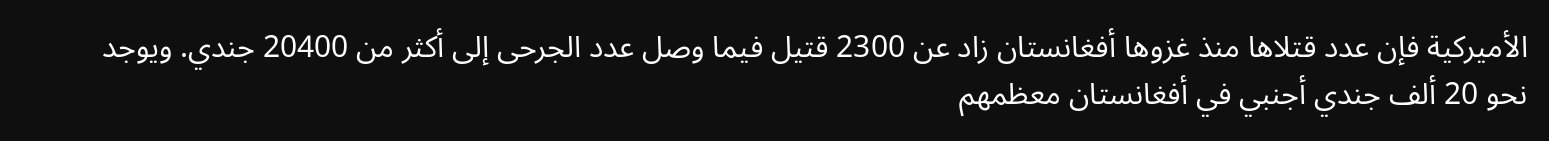الأميركية فإن عدد قتلاها منذ غزوها أفغانستان زاد عن 2300 قتيل فيما وصل عدد الجرحى إلى أكثر من 20400 جندي. ويوجد نحو 20 ألف جندي أجنبي في أفغانستان معظمهم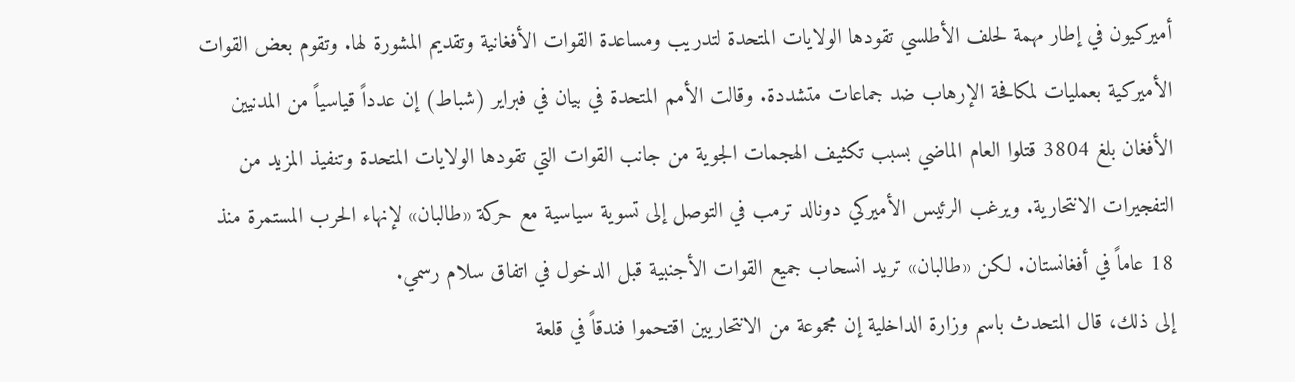أميركيون في إطار مهمة لحلف الأطلسي تقودها الولايات المتحدة لتدريب ومساعدة القوات الأفغانية وتقديم المشورة لها. وتقوم بعض القوات الأميركية بعمليات لمكافحة الإرهاب ضد جماعات متشددة. وقالت الأمم المتحدة في بيان في فبراير (شباط) إن عدداً قياسياً من المدنيين الأفغان بلغ 3804 قتلوا العام الماضي بسبب تكثيف الهجمات الجوية من جانب القوات التي تقودها الولايات المتحدة وتنفيذ المزيد من التفجيرات الانتحارية. ويرغب الرئيس الأميركي دونالد ترمب في التوصل إلى تسوية سياسية مع حركة «طالبان» لإنهاء الحرب المستمرة منذ 18 عاماً في أفغانستان. لكن «طالبان» تريد انسحاب جميع القوات الأجنبية قبل الدخول في اتفاق سلام رسمي.
إلى ذلك، قال المتحدث باسم وزارة الداخلية إن مجموعة من الانتحاريين اقتحموا فندقاً في قلعة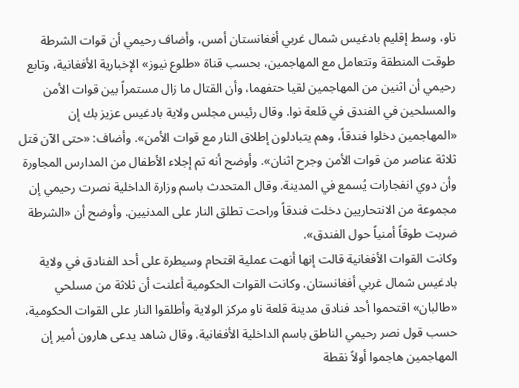ناو، وسط إقليم بادغيس شمال غربي أفغانستان أمس، وأضاف رحيمي أن قوات الشرطة طوقت المنطقة وتتعامل مع المهاجمين، بحسب قناة «طلوع نيوز» الإخبارية الأفغانية، وتابع رحيمي أن اثنين من المهاجمين لقيا حتفهما، وأن القتال ما زال مستمراً بين قوات الأمن والمسلحين في الفندق في قلعة نوا. وقال رئيس مجلس ولاية بادغيس عزيز بك إن «المهاجمين دخلوا فندقاً، وهم يتبادلون إطلاق النار مع قوات الأمن». وأضاف: «حتى الآن قتل ثلاثة عناصر من قوات الأمن وجرح اثنان». وأوضح أنه تم إجلاء الأطفال من المدارس المجاورة وأن دوي انفجارات يُسمع في المدينة. وقال المتحدث باسم وزارة الداخلية نصرت رحيمي إن مجموعة من الانتحاريين دخلت فندقاً وراحت تطلق النار على المدنيين. وأوضح أن «الشرطة ضربت طوقاً أمنياً حول الفندق».
وكانت القوات الأفغانية قالت إنها أنهت عملية اقتحام وسيطرة على أحد الفنادق في ولاية بادغيس شمال غربي أفغانستان. وكانت القوات الحكومية أعلنت أن ثلاثة من مسلحي «طالبان» اقتحموا أحد فنادق مدينة قلعة ناو مركز الولاية وأطلقوا النار على القوات الحكومية، حسب قول نصر رحيمي الناطق باسم الداخلية الأفغانية. وقال شاهد يدعى هارون أمير إن المهاجمين هاجموا أولاً نقطة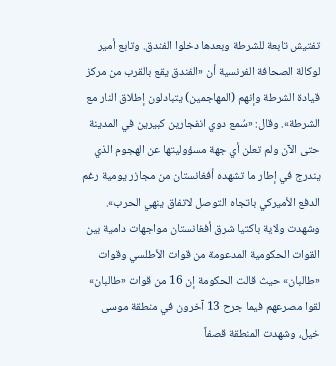تفتيش تابعة للشرطة وبعدها دخلوا الفندق. وتابع أمير لوكالة الصحافة الفرنسية أن «الفندق يقع بالقرب من مركز قيادة الشرطة وإنهم (المهاجمين) يتبادلون إطلاق النار مع الشرطة». وقال: «سُمع دوي انفجارين كبيرين في المدينة حتى الآن ولم تعلن أي جهة مسؤوليتها عن الهجوم الذي يندرج في إطار ما تشهده أفغانستان من مجازر يومية رغم الدفع الأميركي باتجاه التوصل لاتفاق ينهي الحرب».
وشهدت ولاية باكتيا شرق أفغانستان مواجهات دامية بين القوات الحكومية المدعومة من قوات الأطلسي وقوات «طالبان» حيث قالت الحكومة إن 16 من قوات «طالبان» لقوا مصرعهم فيما جرح 13 آخرون في منطقة موسى خيل، وشهدت المنطقة قصفاً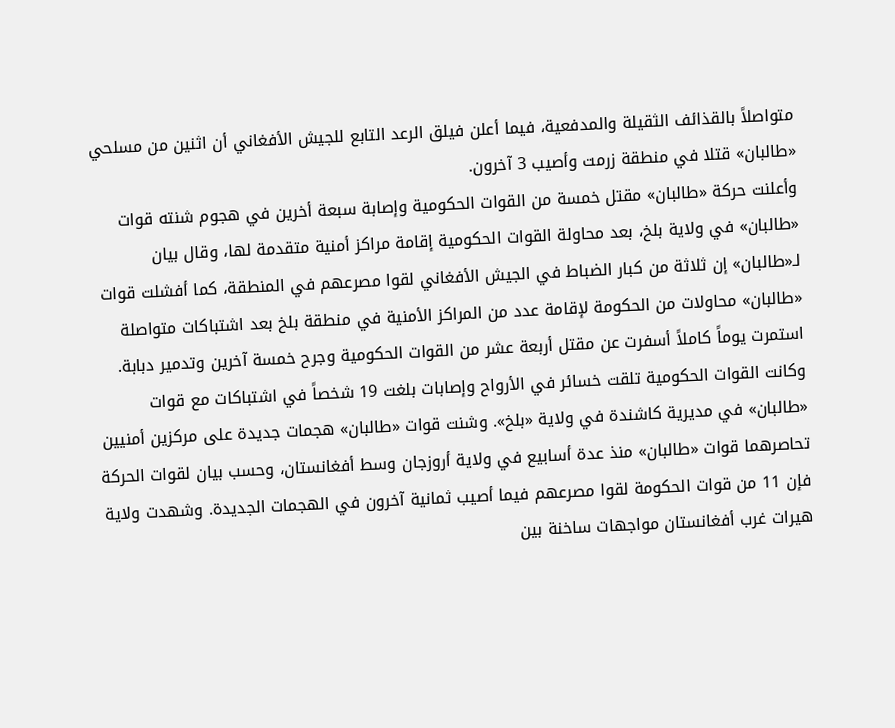متواصلاً بالقذائف الثقيلة والمدفعية، فيما أعلن فيلق الرعد التابع للجيش الأفغاني أن اثنين من مسلحي «طالبان» قتلا في منطقة زرمت وأصيب 3 آخرون.
وأعلنت حركة «طالبان» مقتل خمسة من القوات الحكومية وإصابة سبعة أخرين في هجوم شنته قوات «طالبان» في ولاية بلخ، بعد محاولة القوات الحكومية إقامة مراكز أمنية متقدمة لها، وقال بيان لـ«طالبان» إن ثلاثة من كبار الضباط في الجيش الأفغاني لقوا مصرعهم في المنطقة، كما أفشلت قوات «طالبان» محاولات من الحكومة لإقامة عدد من المراكز الأمنية في منطقة بلخ بعد اشتباكات متواصلة استمرت يوماً كاملاً أسفرت عن مقتل أربعة عشر من القوات الحكومية وجرح خمسة آخرين وتدمير دبابة. وكانت القوات الحكومية تلقت خسائر في الأرواح وإصابات بلغت 19 شخصاً في اشتباكات مع قوات «طالبان» في مديرية كاشندة في ولاية «بلخ». وشنت قوات «طالبان» هجمات جديدة على مركزين أمنيين تحاصرهما قوات «طالبان» منذ عدة أسابيع في ولاية أروزجان وسط أفغانستان، وحسب بيان لقوات الحركة فإن 11 من قوات الحكومة لقوا مصرعهم فيما أصيب ثمانية آخرون في الهجمات الجديدة. وشهدت ولاية هيرات غرب أفغانستان مواجهات ساخنة بين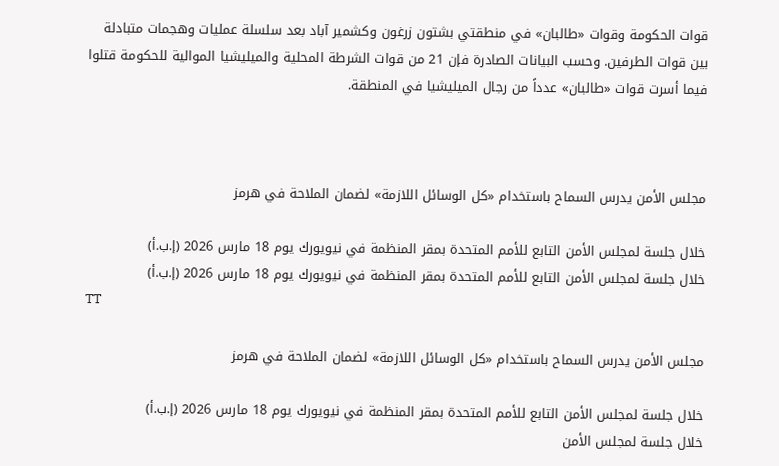قوات الحكومة وقوات «طالبان» في منطقتي بشتون زرغون وكشمير آباد بعد سلسلة عمليات وهجمات متبادلة بين قوات الطرفين. وحسب البيانات الصادرة فإن 21 من قوات الشرطة المحلية والميليشيا الموالية للحكومة قتلوا فيما أسرت قوات «طالبان» عدداً من رجال الميليشيا في المنطقة.



مجلس الأمن يدرس السماح باستخدام «كل الوسائل اللازمة» لضمان الملاحة في هرمز

خلال جلسة لمجلس الأمن التابع للأمم المتحدة بمقر المنظمة في نيويورك يوم 18 مارس 2026 (إ.ب.أ)
خلال جلسة لمجلس الأمن التابع للأمم المتحدة بمقر المنظمة في نيويورك يوم 18 مارس 2026 (إ.ب.أ)
TT

مجلس الأمن يدرس السماح باستخدام «كل الوسائل اللازمة» لضمان الملاحة في هرمز

خلال جلسة لمجلس الأمن التابع للأمم المتحدة بمقر المنظمة في نيويورك يوم 18 مارس 2026 (إ.ب.أ)
خلال جلسة لمجلس الأمن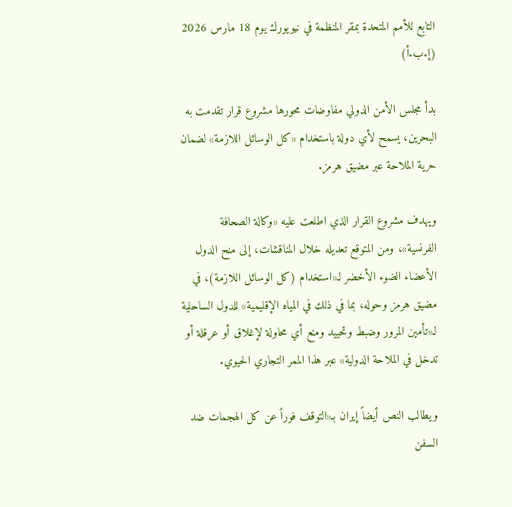التابع للأمم المتحدة بمقر المنظمة في نيويورك يوم 18 مارس 2026 (إ.ب.أ)

بدأ مجلس الأمن الدولي مفاوضات محورها مشروع قرار تقدمت به البحرين، يسمح لأي دولة باستخدام «كل الوسائل اللازمة» لضمان حرية الملاحة عبر مضيق هرمز.

ويهدف مشروع القرار الذي اطلعت عليه «وكالة الصحافة الفرنسية»، ومن المتوقع تعديله خلال المناقشات، إلى منح الدول الأعضاء الضوء الأخضر لـ«استخدام (كل الوسائل اللازمة)، في مضيق هرمز وحوله، بما في ذلك في المياه الإقليمية» للدول الساحلية لـ«تأمين المرور وضبط وتحييد ومنع أي محاولة لإغلاق أو عرقلة أو تدخل في الملاحة الدولية» عبر هذا الممر التجاري الحيوي.

ويطالب النص أيضاً إيران بـ«التوقف فوراً عن كل الهجمات ضد السفن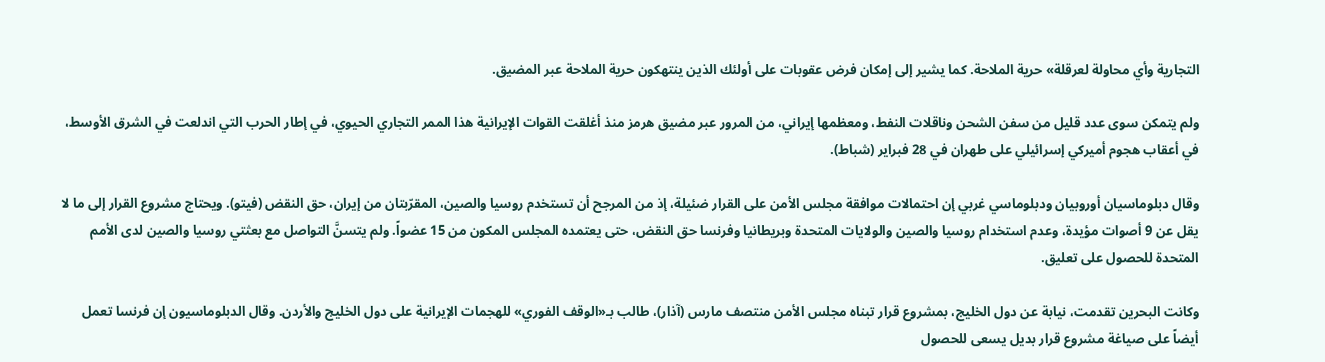التجارية وأي محاولة لعرقلة» حرية الملاحة. كما يشير إلى إمكان فرض عقوبات على أولئك الذين ينتهكون حرية الملاحة عبر المضيق.

ولم يتمكن سوى عدد قليل من سفن الشحن وناقلات النفط، ومعظمها إيراني، من المرور عبر مضيق هرمز منذ أغلقت القوات الإيرانية هذا الممر التجاري الحيوي، في إطار الحرب التي اندلعت في الشرق الأوسط، في أعقاب هجوم أميركي إسرائيلي على طهران في 28 فبراير (شباط).

وقال دبلوماسيان أوروبيان ودبلوماسي غربي إن احتمالات موافقة مجلس الأمن على القرار ضئيلة، إذ من المرجح أن تستخدم روسيا ‌والصين، المقرّبتان من إيران، حق النقض (فيتو). ويحتاج مشروع القرار إلى ما لا يقل عن 9 أصوات مؤيدة، وعدم استخدام روسيا والصين والولايات المتحدة وبريطانيا وفرنسا حق النقض، حتى يعتمده المجلس المكون من 15 عضواً. ولم يتسنَّ التواصل مع بعثتي روسيا والصين لدى الأمم المتحدة للحصول على تعليق.

وكانت البحرين تقدمت، نيابة عن دول الخليج، بمشروع قرار تبناه مجلس الأمن منتصف مارس (آذار)، طالب بـ«الوقف الفوري» للهجمات الإيرانية على دول الخليج والأردن. وقال الدبلوماسيون إن فرنسا تعمل أيضاً على صياغة مشروع قرار بديل يسعى للحصول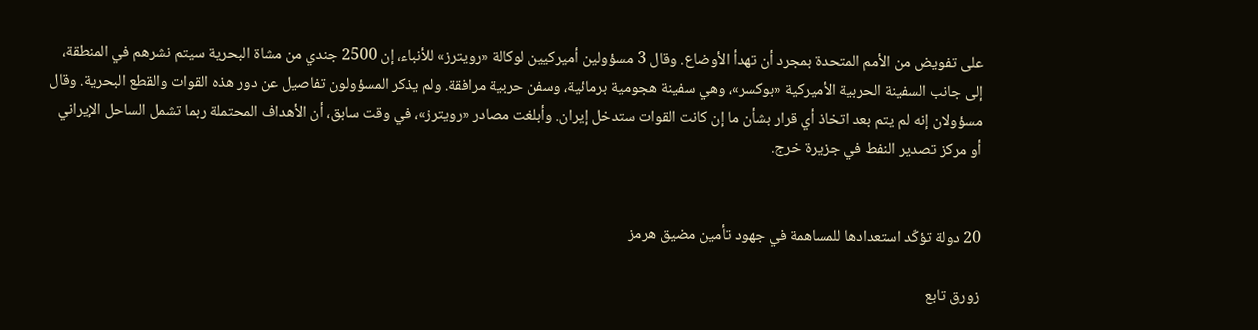على تفويض من الأمم المتحدة بمجرد أن تهدأ الأوضاع. وقال 3 مسؤولين أميركيين لوكالة «رويترز» للأنباء، إن 2500 جندي من مشاة البحرية سيتم نشرهم في المنطقة، إلى جانب السفينة الحربية الأميركية «بوكسر»، وهي سفينة هجومية برمائية، وسفن حربية مرافقة. ولم يذكر المسؤولون تفاصيل عن دور هذه القوات والقطع البحرية. وقال مسؤولان إنه لم يتم بعد اتخاذ أي قرار بشأن ما إن كانت القوات ستدخل إيران. وأبلغت مصادر «رويترز»، في وقت سابق، أن الأهداف المحتملة ربما تشمل الساحل الإيراني أو مركز تصدير النفط في جزيرة خرج.


20 دولة تؤكّد استعدادها للمساهمة في جهود تأمين مضيق هرمز

زورق تابع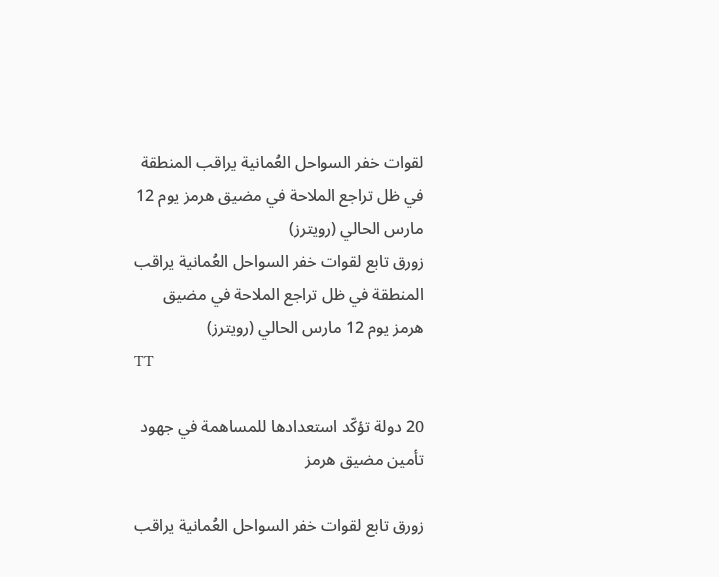لقوات خفر السواحل العُمانية يراقب المنطقة في ظل تراجع الملاحة في مضيق هرمز يوم 12 مارس الحالي (رويترز)
زورق تابع لقوات خفر السواحل العُمانية يراقب المنطقة في ظل تراجع الملاحة في مضيق هرمز يوم 12 مارس الحالي (رويترز)
TT

20 دولة تؤكّد استعدادها للمساهمة في جهود تأمين مضيق هرمز

زورق تابع لقوات خفر السواحل العُمانية يراقب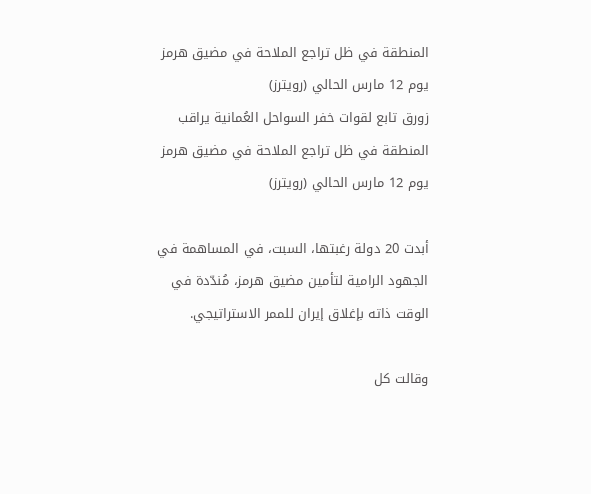المنطقة في ظل تراجع الملاحة في مضيق هرمز يوم 12 مارس الحالي (رويترز)
زورق تابع لقوات خفر السواحل العُمانية يراقب المنطقة في ظل تراجع الملاحة في مضيق هرمز يوم 12 مارس الحالي (رويترز)

أبدت 20 دولة رغبتها، السبت، في المساهمة في الجهود الرامية لتأمين مضيق هرمز، مُندّدة في الوقت ذاته بإغلاق إيران للممر الاستراتيجي.

وقالت كل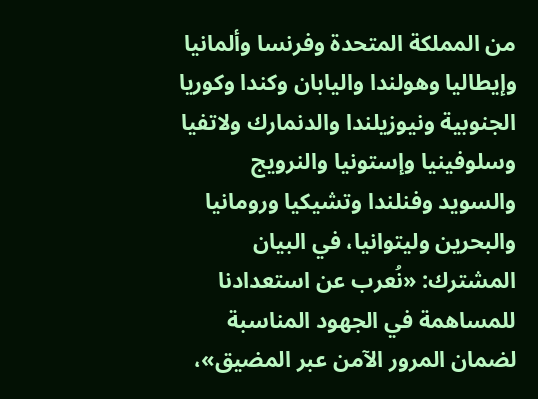من المملكة المتحدة وفرنسا وألمانيا وإيطاليا وهولندا واليابان وكندا وكوريا الجنوبية ونيوزيلندا والدنمارك ولاتفيا وسلوفينيا وإستونيا والنرويج والسويد وفنلندا وتشيكيا ورومانيا والبحرين وليتوانيا، في البيان المشترك: «نُعرب عن استعدادنا للمساهمة في الجهود المناسبة لضمان المرور الآمن عبر المضيق»،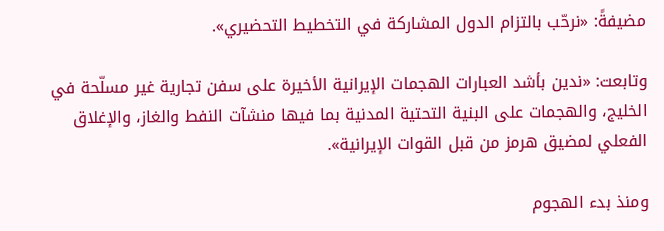مضيفةً: «نرحّب بالتزام الدول المشاركة في التخطيط التحضيري».

وتابعت: «ندين بأشد العبارات الهجمات الإيرانية الأخيرة على سفن تجارية غير مسلّحة في الخليج، والهجمات على البنية التحتية المدنية بما فيها منشآت النفط والغاز، والإغلاق الفعلي لمضيق هرمز من قبل القوات الإيرانية».

ومنذ بدء الهجوم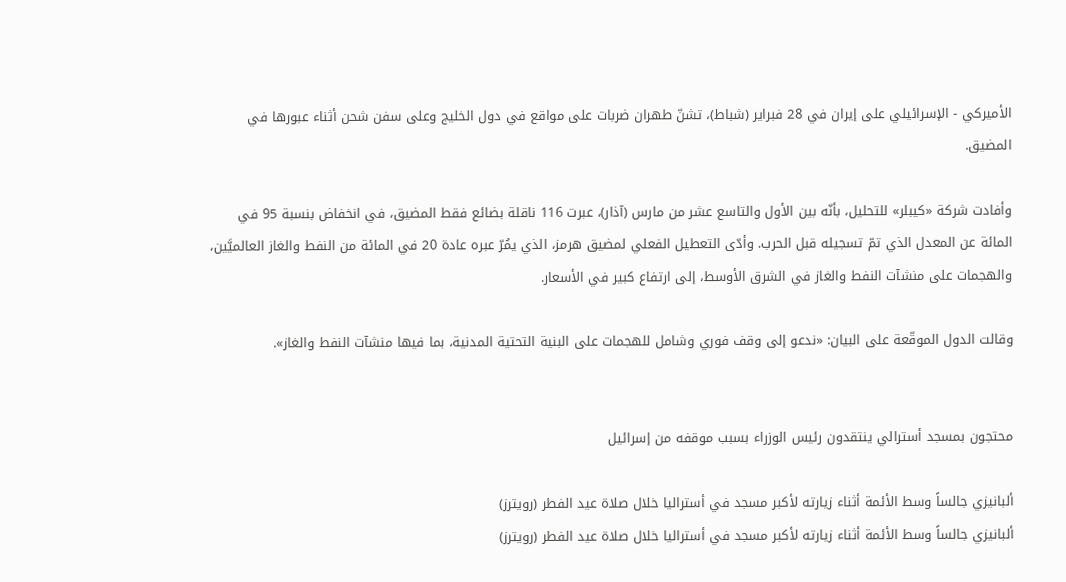الأميركي - الإسرائيلي على إيران في 28 فبراير (شباط)، تشنّ طهران ضربات على مواقع في دول الخليج وعلى سفن شحن أثناء عبورها في المضيق.

وأفادت شركة «كيبلر» للتحليل، بأنّه بين الأول والتاسع عشر من مارس (آذار)، عبرت 116 ناقلة بضائع فقط المضيق، في انخفاض بنسبة 95 في المائة عن المعدل الذي تمّ تسجيله قبل الحرب. وأدّى التعطيل الفعلي لمضيق هرمز، الذي يمُرّ عبره عادة 20 في المائة من النفط والغاز العالميَّين، والهجمات على منشآت النفط والغاز في الشرق الأوسط، إلى ارتفاع كبير في الأسعار.

وقالت الدول الموقّعة على البيان: «ندعو إلى وقف فوري وشامل للهجمات على البنية التحتية المدنية، بما فيها منشآت النفط والغاز».


محتجون بمسجد أسترالي ينتقدون رئيس الوزراء بسبب موقفه من إسرائيل

ألبانيزي جالساً وسط الأئمة أثناء زيارته لأكبر مسجد في أستراليا خلال صلاة عيد الفطر (رويترز)
ألبانيزي جالساً وسط الأئمة أثناء زيارته لأكبر مسجد في أستراليا خلال صلاة عيد الفطر (رويترز)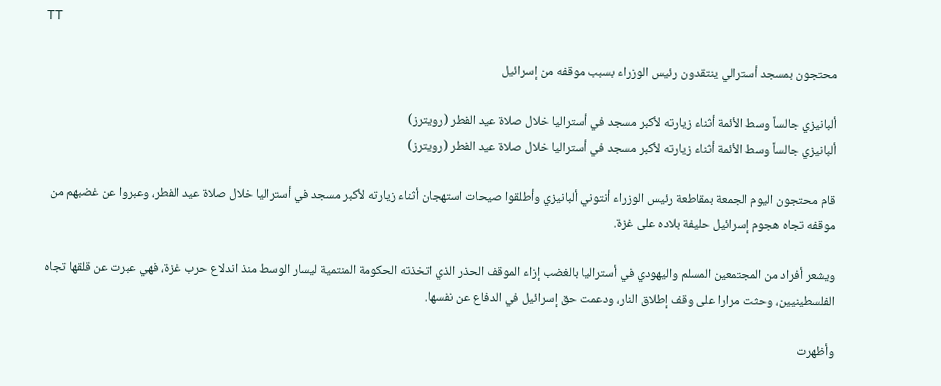TT

محتجون بمسجد أسترالي ينتقدون رئيس الوزراء بسبب موقفه من إسرائيل

ألبانيزي جالساً وسط الأئمة أثناء زيارته لأكبر مسجد في أستراليا خلال صلاة عيد الفطر (رويترز)
ألبانيزي جالساً وسط الأئمة أثناء زيارته لأكبر مسجد في أستراليا خلال صلاة عيد الفطر (رويترز)

قام محتجون اليوم الجمعة بمقاطعة رئيس الوزراء أنتوني ألبانيزي وأطلقوا صيحات استهجان أثناء زيارته لأكبر مسجد في أستراليا خلال صلاة عيد الفطر، وعبروا عن غضبهم من موقفه تجاه هجوم إسرائيل حليفة بلاده على غزة.

ويشعر أفراد من المجتمعين المسلم واليهودي في أستراليا بالغضب إزاء الموقف الحذر الذي اتخذته الحكومة المنتمية ليسار الوسط منذ اندلاع حرب غزة، فهي عبرت عن قلقها تجاه الفلسطينيين، وحثت مرارا على وقف إطلاق النار، ودعمت حق إسرائيل في الدفاع عن نفسها.

وأظهرت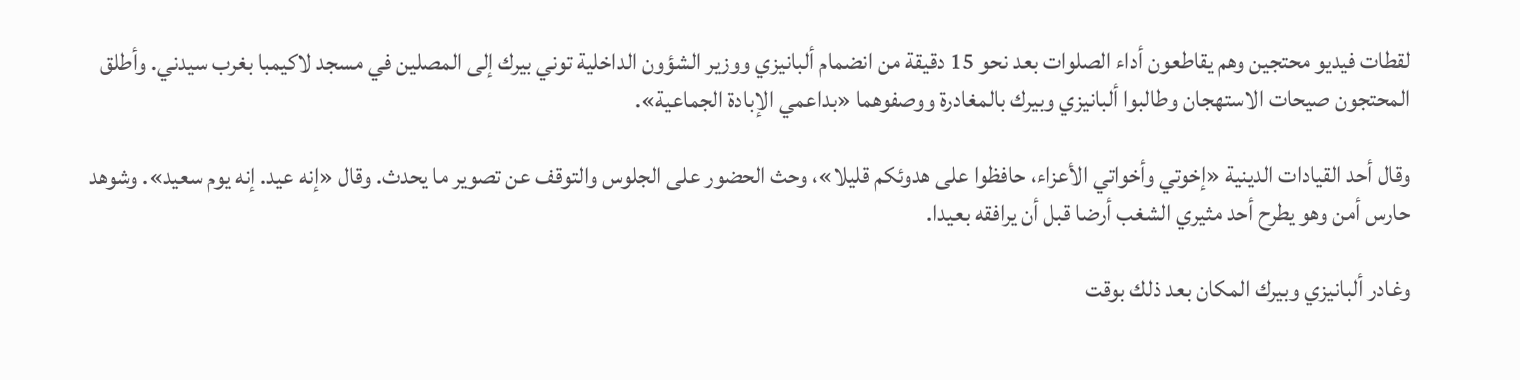لقطات فيديو محتجين وهم يقاطعون أداء الصلوات بعد نحو 15 دقيقة من انضمام ألبانيزي ووزير الشؤون الداخلية توني بيرك إلى المصلين في مسجد لاكيمبا بغرب سيدني. وأطلق المحتجون صيحات الاستهجان وطالبوا ألبانيزي وبيرك بالمغادرة ووصفوهما «بداعمي الإبادة الجماعية».

وقال أحد القيادات الدينية «إخوتي وأخواتي الأعزاء، حافظوا على هدوئكم قليلا»، وحث الحضور على الجلوس والتوقف عن تصوير ما يحدث. وقال «إنه عيد. إنه يوم سعيد». وشوهد حارس أمن وهو يطرح أحد مثيري الشغب أرضا قبل أن يرافقه بعيدا.

وغادر ألبانيزي وبيرك المكان بعد ذلك بوقت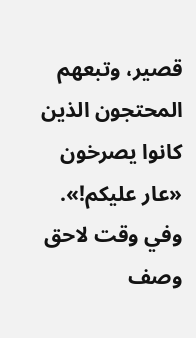قصير، وتبعهم المحتجون الذين كانوا يصرخون «عار عليكم!». وفي وقت لاحق وصف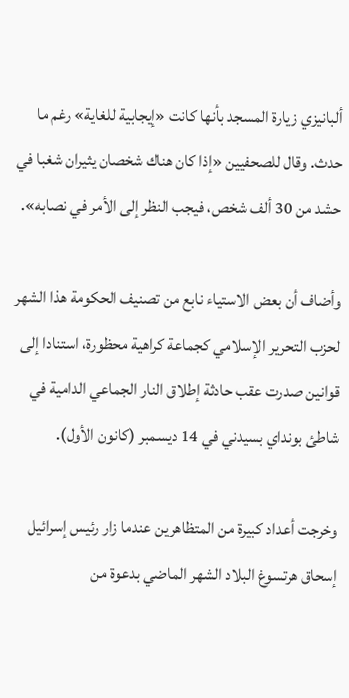ألبانيزي زيارة المسجد بأنها كانت «إيجابية للغاية» رغم ما حدث. وقال للصحفيين «إذا كان هناك شخصان يثيران شغبا في حشد من 30 ألف شخص، فيجب النظر إلى الأمر في نصابه».

وأضاف أن بعض الاستياء نابع من تصنيف الحكومة هذا الشهر لحزب التحرير الإسلامي كجماعة كراهية محظورة، استنادا إلى قوانين صدرت عقب حادثة إطلاق النار الجماعي الدامية في شاطئ بونداي بسيدني في 14 ديسمبر (كانون الأول).

وخرجت أعداد كبيرة من المتظاهرين عندما زار رئيس إسرائيل إسحاق هرتسوغ البلاد الشهر الماضي بدعوة من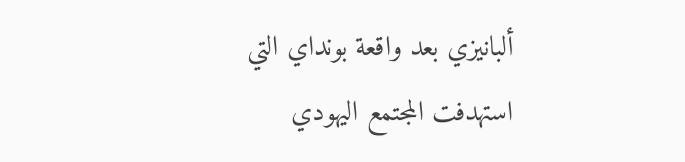ألبانيزي بعد واقعة بونداي التي استهدفت المجتمع اليهودي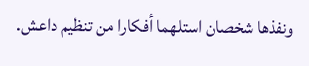ونفذها شخصان استلهما أفكارا من تنظيم داعش.